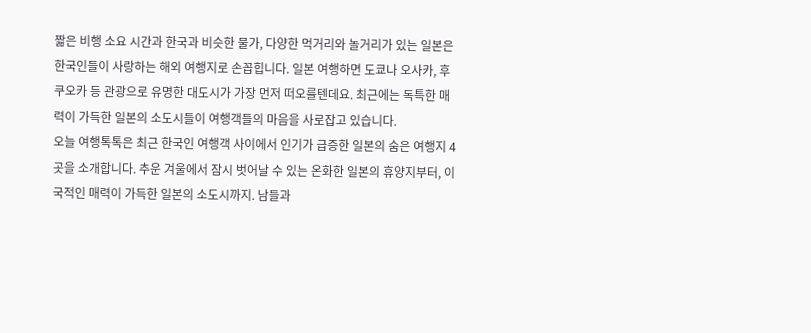짧은 비행 소요 시간과 한국과 비슷한 물가, 다양한 먹거리와 놀거리가 있는 일본은 한국인들이 사랑하는 해외 여행지로 손꼽힙니다. 일본 여행하면 도쿄나 오사카, 후쿠오카 등 관광으로 유명한 대도시가 가장 먼저 떠오를텐데요. 최근에는 독특한 매력이 가득한 일본의 소도시들이 여행객들의 마음을 사로잡고 있습니다.
오늘 여행톡톡은 최근 한국인 여행객 사이에서 인기가 급증한 일본의 숨은 여행지 4곳을 소개합니다. 추운 겨울에서 잠시 벗어날 수 있는 온화한 일본의 휴양지부터, 이국적인 매력이 가득한 일본의 소도시까지. 남들과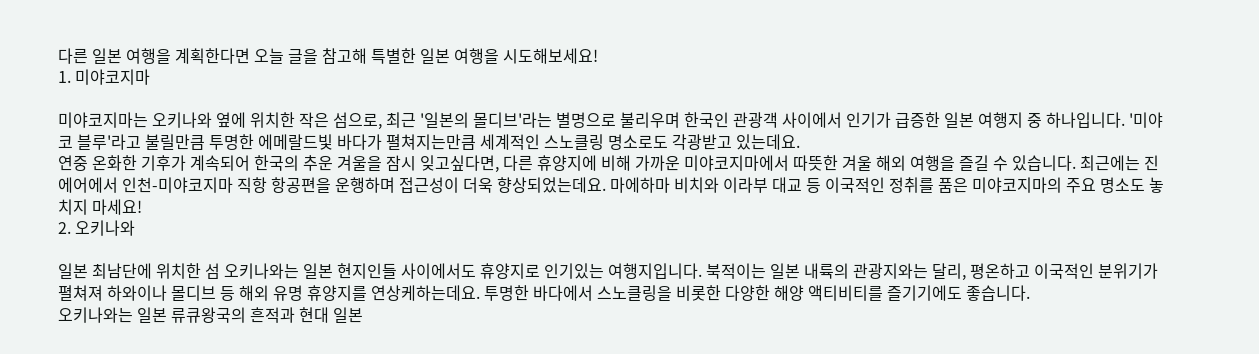다른 일본 여행을 계획한다면 오늘 글을 참고해 특별한 일본 여행을 시도해보세요!
1. 미야코지마

미야코지마는 오키나와 옆에 위치한 작은 섬으로, 최근 '일본의 몰디브'라는 별명으로 불리우며 한국인 관광객 사이에서 인기가 급증한 일본 여행지 중 하나입니다. '미야코 블루'라고 불릴만큼 투명한 에메랄드빛 바다가 펼쳐지는만큼 세계적인 스노클링 명소로도 각광받고 있는데요.
연중 온화한 기후가 계속되어 한국의 추운 겨울을 잠시 잊고싶다면, 다른 휴양지에 비해 가까운 미야코지마에서 따뜻한 겨울 해외 여행을 즐길 수 있습니다. 최근에는 진에어에서 인천-미야코지마 직항 항공편을 운행하며 접근성이 더욱 향상되었는데요. 마에하마 비치와 이라부 대교 등 이국적인 정취를 품은 미야코지마의 주요 명소도 놓치지 마세요!
2. 오키나와

일본 최남단에 위치한 섬 오키나와는 일본 현지인들 사이에서도 휴양지로 인기있는 여행지입니다. 북적이는 일본 내륙의 관광지와는 달리, 평온하고 이국적인 분위기가 펼쳐져 하와이나 몰디브 등 해외 유명 휴양지를 연상케하는데요. 투명한 바다에서 스노클링을 비롯한 다양한 해양 액티비티를 즐기기에도 좋습니다.
오키나와는 일본 류큐왕국의 흔적과 현대 일본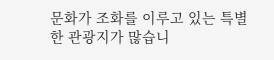문화가 조화를 이루고 있는 특별한 관광지가 많습니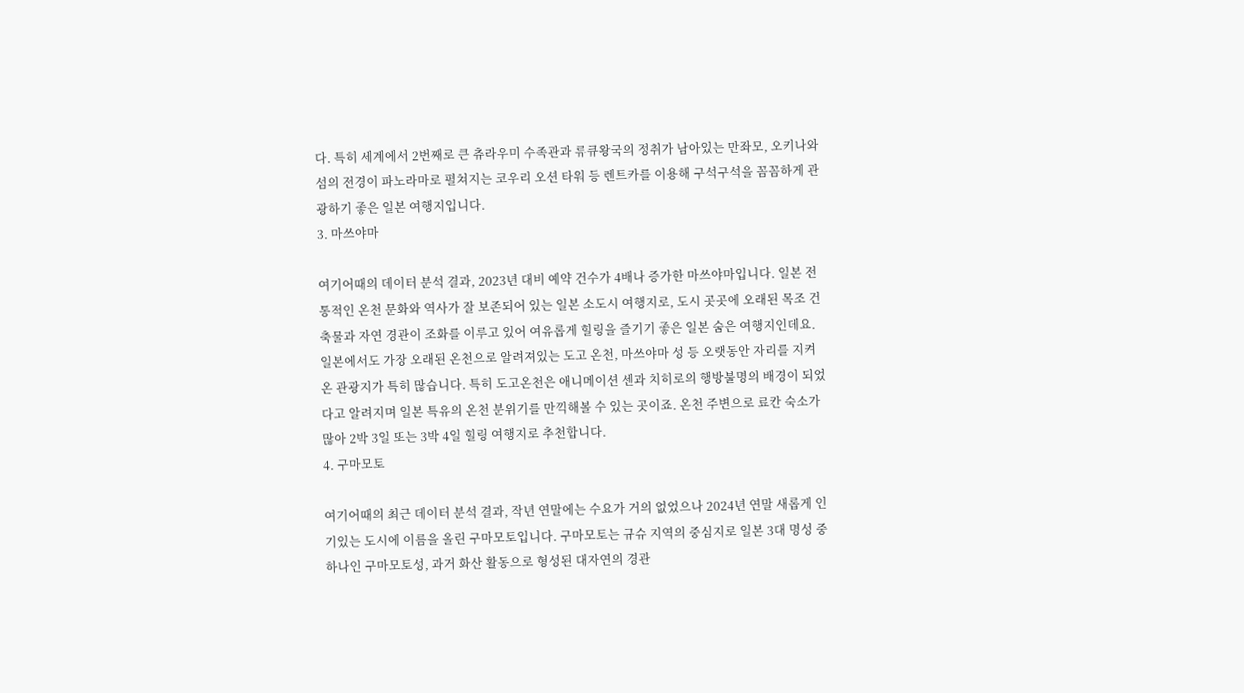다. 특히 세계에서 2번째로 큰 츄라우미 수족관과 류큐왕국의 정취가 남아있는 만좌모, 오키나와 섬의 전경이 파노라마로 펼쳐지는 코우리 오션 타워 등 렌트카를 이용해 구석구석을 꼼꼼하게 관광하기 좋은 일본 여행지입니다.
3. 마쓰야마

여기어때의 데이터 분석 결과, 2023년 대비 예약 건수가 4배나 증가한 마쓰야마입니다. 일본 전통적인 온천 문화와 역사가 잘 보존되어 있는 일본 소도시 여행지로, 도시 곳곳에 오래된 목조 건축물과 자연 경관이 조화를 이루고 있어 여유롭게 힐링을 즐기기 좋은 일본 숨은 여행지인데요.
일본에서도 가장 오래된 온천으로 알려져있는 도고 온천, 마쓰야마 성 등 오랫동안 자리를 지켜온 관광지가 특히 많습니다. 특히 도고온천은 애니메이션 센과 치히로의 행방불명의 배경이 되었다고 알려지며 일본 특유의 온천 분위기를 만끽해볼 수 있는 곳이죠. 온천 주변으로 료칸 숙소가 많아 2박 3일 또는 3박 4일 힐링 여행지로 추천합니다.
4. 구마모토

여기어때의 최근 데이터 분석 결과, 작년 연말에는 수요가 거의 없었으나 2024년 연말 새롭게 인기있는 도시에 이름을 올린 구마모토입니다. 구마모토는 규슈 지역의 중심지로 일본 3대 명성 중 하나인 구마모토성, 과거 화산 활동으로 형성된 대자연의 경관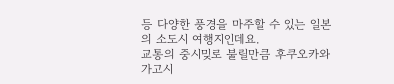등 다양한 풍경을 마주할 수 있는 일본의 소도시 여행지인데요.
교통의 중시밎로 불릴만큼 후쿠오카와 가고시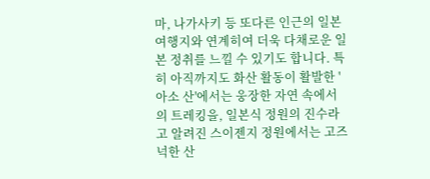마, 나가사키 등 또다른 인근의 일본 여행지와 연계히여 더욱 다채로운 일본 정취를 느낄 수 있기도 합니다. 특히 아직까지도 화산 활동이 활발한 '아소 산'에서는 웅장한 자연 속에서의 트레킹을, 일본식 정원의 진수라고 알려진 스이젠지 정원에서는 고즈넉한 산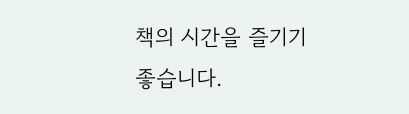책의 시간을 즐기기 좋습니다.